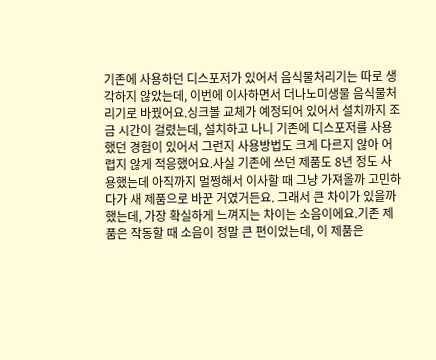기존에 사용하던 디스포저가 있어서 음식물처리기는 따로 생각하지 않았는데, 이번에 이사하면서 더나노미생물 음식물처리기로 바꿨어요.싱크볼 교체가 예정되어 있어서 설치까지 조금 시간이 걸렸는데, 설치하고 나니 기존에 디스포저를 사용했던 경험이 있어서 그런지 사용방법도 크게 다르지 않아 어렵지 않게 적응했어요.사실 기존에 쓰던 제품도 8년 정도 사용했는데 아직까지 멀쩡해서 이사할 때 그냥 가져올까 고민하다가 새 제품으로 바꾼 거였거든요. 그래서 큰 차이가 있을까 했는데, 가장 확실하게 느껴지는 차이는 소음이에요.기존 제품은 작동할 때 소음이 정말 큰 편이었는데, 이 제품은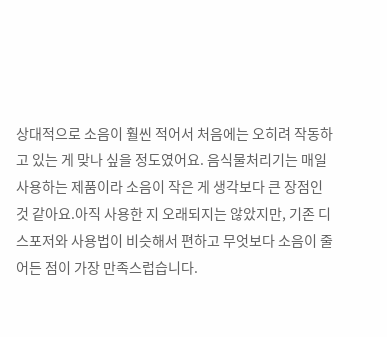상대적으로 소음이 훨씬 적어서 처음에는 오히려 작동하고 있는 게 맞나 싶을 정도였어요. 음식물처리기는 매일 사용하는 제품이라 소음이 작은 게 생각보다 큰 장점인 것 같아요.아직 사용한 지 오래되지는 않았지만, 기존 디스포저와 사용법이 비슷해서 편하고 무엇보다 소음이 줄어든 점이 가장 만족스럽습니다.